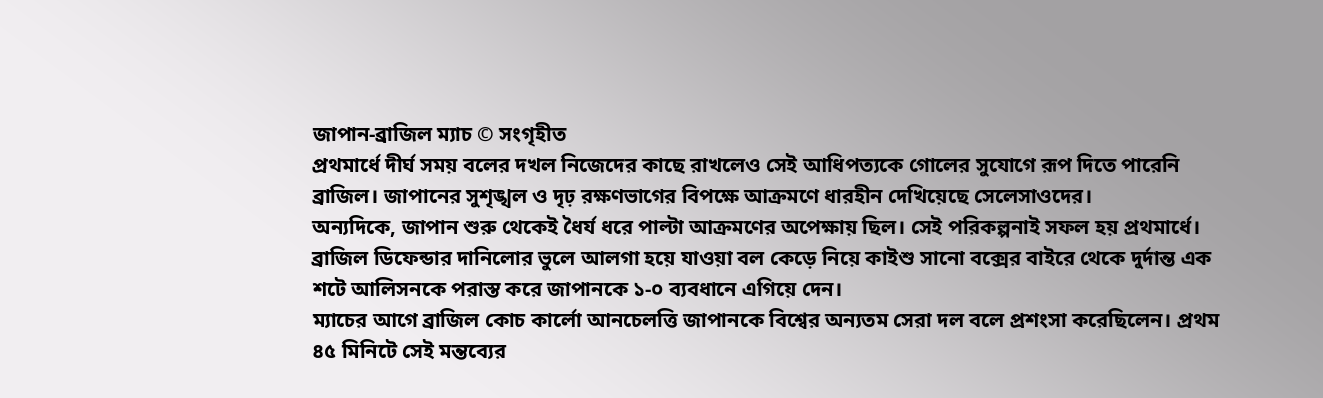জাপান-ব্রাজিল ম্যাচ © সংগৃহীত
প্রথমার্ধে দীর্ঘ সময় বলের দখল নিজেদের কাছে রাখলেও সেই আধিপত্যকে গোলের সুযোগে রূপ দিতে পারেনি ব্রাজিল। জাপানের সুশৃঙ্খল ও দৃঢ় রক্ষণভাগের বিপক্ষে আক্রমণে ধারহীন দেখিয়েছে সেলেসাওদের।
অন্যদিকে, জাপান শুরু থেকেই ধৈর্য ধরে পাল্টা আক্রমণের অপেক্ষায় ছিল। সেই পরিকল্পনাই সফল হয় প্রথমার্ধে। ব্রাজিল ডিফেন্ডার দানিলোর ভুলে আলগা হয়ে যাওয়া বল কেড়ে নিয়ে কাইশু সানো বক্সের বাইরে থেকে দুর্দান্ত এক শটে আলিসনকে পরাস্ত করে জাপানকে ১-০ ব্যবধানে এগিয়ে দেন।
ম্যাচের আগে ব্রাজিল কোচ কার্লো আনচেলত্তি জাপানকে বিশ্বের অন্যতম সেরা দল বলে প্রশংসা করেছিলেন। প্রথম ৪৫ মিনিটে সেই মন্তব্যের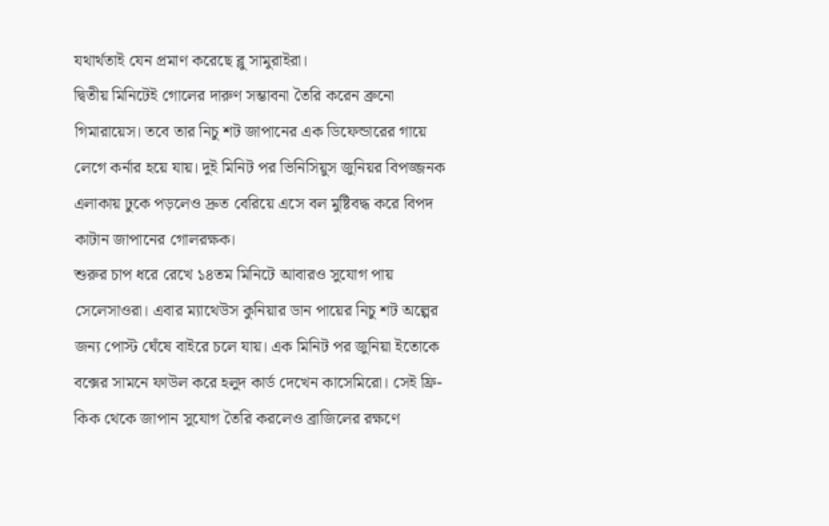যথার্থতাই যেন প্রমাণ করেছে ব্লু সামুরাইরা।
দ্বিতীয় মিনিটেই গোলের দারুণ সম্ভাবনা তৈরি করেন ব্রুনো গিমারায়েস। তবে তার নিচু শট জাপানের এক ডিফেন্ডারের গায়ে লেগে কর্নার হয়ে যায়। দুই মিনিট পর ভিনিসিয়ুস জুনিয়র বিপজ্জনক এলাকায় ঢুকে পড়লেও দ্রুত বেরিয়ে এসে বল মুষ্টিবদ্ধ করে বিপদ কাটান জাপানের গোলরক্ষক।
শুরুর চাপ ধরে রেখে ১৪তম মিনিটে আবারও সুযোগ পায় সেলেসাওরা। এবার ম্যাথেউস কুনিয়ার ডান পায়ের নিচু শট অল্পের জন্য পোস্ট ঘেঁষে বাইরে চলে যায়। এক মিনিট পর জুনিয়া ইতোকে বক্সের সামনে ফাউল করে হলুদ কার্ড দেখেন কাসেমিরো। সেই ফ্রি-কিক থেকে জাপান সুযোগ তৈরি করলেও ব্রাজিলের রক্ষণে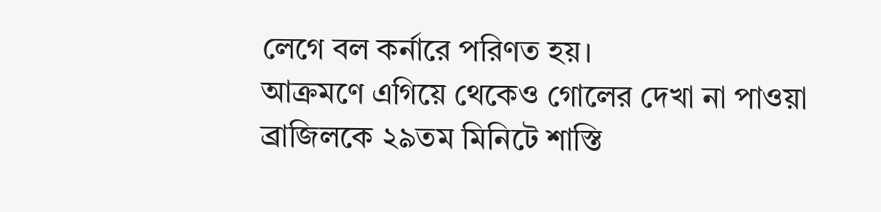লেগে বল কর্নারে পরিণত হয়।
আক্রমণে এগিয়ে থেকেও গোলের দেখা না পাওয়া ব্রাজিলকে ২৯তম মিনিটে শাস্তি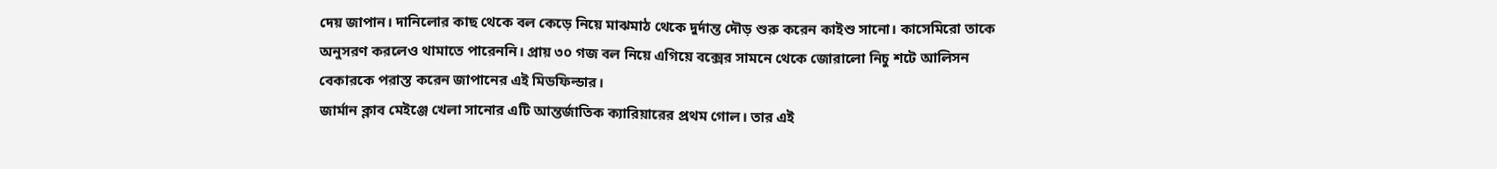দেয় জাপান। দানিলোর কাছ থেকে বল কেড়ে নিয়ে মাঝমাঠ থেকে দুর্দান্ত দৌড় শুরু করেন কাইশু সানো। কাসেমিরো তাকে অনুসরণ করলেও থামাতে পারেননি। প্রায় ৩০ গজ বল নিয়ে এগিয়ে বক্সের সামনে থেকে জোরালো নিচু শটে আলিসন বেকারকে পরাস্ত করেন জাপানের এই মিডফিল্ডার।
জার্মান ক্লাব মেইঞ্জে খেলা সানোর এটি আন্তর্জাতিক ক্যারিয়ারের প্রথম গোল। তার এই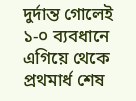দুর্দান্ত গোলেই ১-০ ব্যবধানে এগিয়ে থেকে প্রথমার্ধ শেষ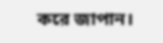করে জাপান।